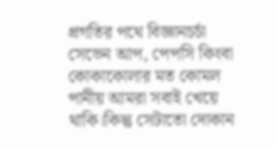প্রগতির পথে বিজ্ঞানচর্চা
সেভেন আপ, পেপসি কিংবা কোকাকোলার মত কোমল পানীয় আমরা সবাই খেয়ে থাকি।কিন্তু সেটাতো দোকান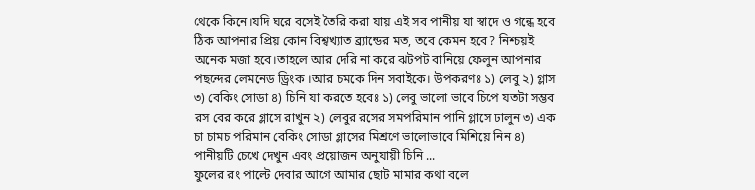থেকে কিনে।যদি ঘরে বসেই তৈরি করা যায় এই সব পানীয় যা স্বাদে ও গন্ধে হবে ঠিক আপনার প্রিয় কোন বিশ্বখ্যাত ব্র্যান্ডের মত, তবে কেমন হবে? নিশ্চয়ই অনেক মজা হবে।তাহলে আর দেরি না করে ঝটপট বানিয়ে ফেলুন আপনার পছন্দের লেমনেড ড্রিংক ।আর চমকে দিন সবাইকে। উপকরণঃ ১) লেবু ২) গ্লাস ৩) বেকিং সোডা ৪) চিনি যা করতে হবেঃ ১) লেবু ভালো ভাবে চিপে যতটা সম্ভব রস বের করে গ্লাসে রাখুন ২) লেবুর রসের সমপরিমান পানি গ্লাসে ঢালুন ৩) এক চা চামচ পরিমান বেকিং সোডা গ্লাসের মিশ্রণে ভালোভাবে মিশিয়ে নিন ৪) পানীয়টি চেখে দেখুন এবং প্রয়োজন অনুযায়ী চিনি ...
ফুলের রং পাল্টে দেবার আগে আমার ছোট মামার কথা বলে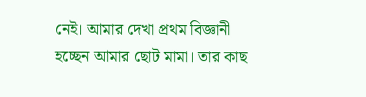নেই। আমার দেখা প্রথম বিজ্ঞানী হচ্ছেন আমার ছোট মামা। তার কাছ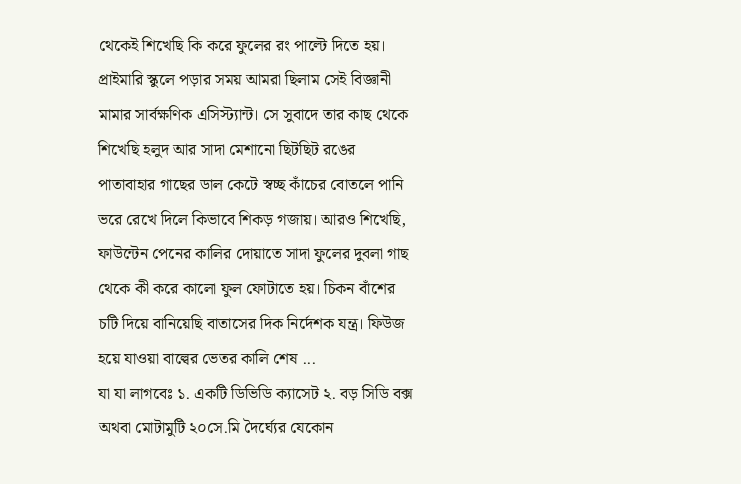থেকেই শিখেছি কি করে ফুলের রং পাল্টে দিতে হয়। প্রাইমারি স্কুলে পড়ার সময় আমরা ছিলাম সেই বিজ্ঞানী মামার সার্বক্ষণিক এসিস্ট্যান্ট। সে সুবাদে তার কাছ থেকে শিখেছি হলুদ আর সাদা মেশানো ছিটছিট রঙের পাতাবাহার গাছের ডাল কেটে স্বচ্ছ কাঁচের বোতলে পানি ভরে রেখে দিলে কিভাবে শিকড় গজায়। আরও শিখেছি, ফাউন্টেন পেনের কালির দোয়াতে সাদা ফুলের দুবলা গাছ থেকে কী করে কালো ফুল ফোটাতে হয়। চিকন বাঁশের চটি দিয়ে বানিয়েছি বাতাসের দিক নির্দেশক যন্ত্র। ফিউজ হয়ে যাওয়া বাল্বের ভেতর কালি শেষ ...
যা যা লাগবেঃ ১. একটি ডিভিডি ক্যাসেট ২. বড় সিডি বক্স অথবা মোটামুটি ২০সে.মি দৈর্ঘ্যের যেকোন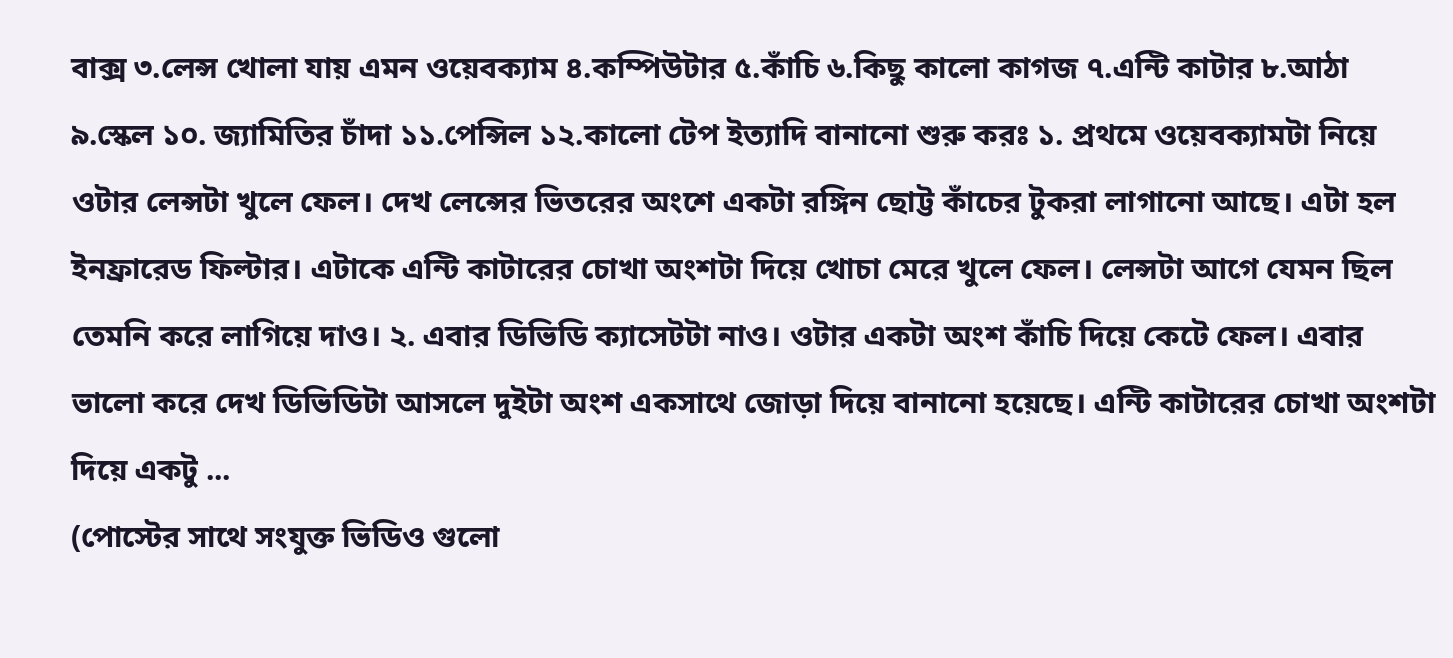বাক্স ৩.লেন্স খোলা যায় এমন ওয়েবক্যাম ৪.কম্পিউটার ৫.কাঁচি ৬.কিছু কালো কাগজ ৭.এন্টি কাটার ৮.আঠা ৯.স্কেল ১০. জ্যামিতির চাঁদা ১১.পেন্সিল ১২.কালো টেপ ইত্যাদি বানানো শুরু করঃ ১. প্রথমে ওয়েবক্যামটা নিয়ে ওটার লেন্সটা খুলে ফেল। দেখ লেন্সের ভিতরের অংশে একটা রঙ্গিন ছোট্ট কাঁচের টুকরা লাগানো আছে। এটা হল ইনফ্রারেড ফিল্টার। এটাকে এন্টি কাটারের চোখা অংশটা দিয়ে খোচা মেরে খুলে ফেল। লেন্সটা আগে যেমন ছিল তেমনি করে লাগিয়ে দাও। ২. এবার ডিভিডি ক্যাসেটটা নাও। ওটার একটা অংশ কাঁচি দিয়ে কেটে ফেল। এবার ভালো করে দেখ ডিভিডিটা আসলে দুইটা অংশ একসাথে জোড়া দিয়ে বানানো হয়েছে। এন্টি কাটারের চোখা অংশটা দিয়ে একটু ...
(পোস্টের সাথে সংযুক্ত ভিডিও গুলো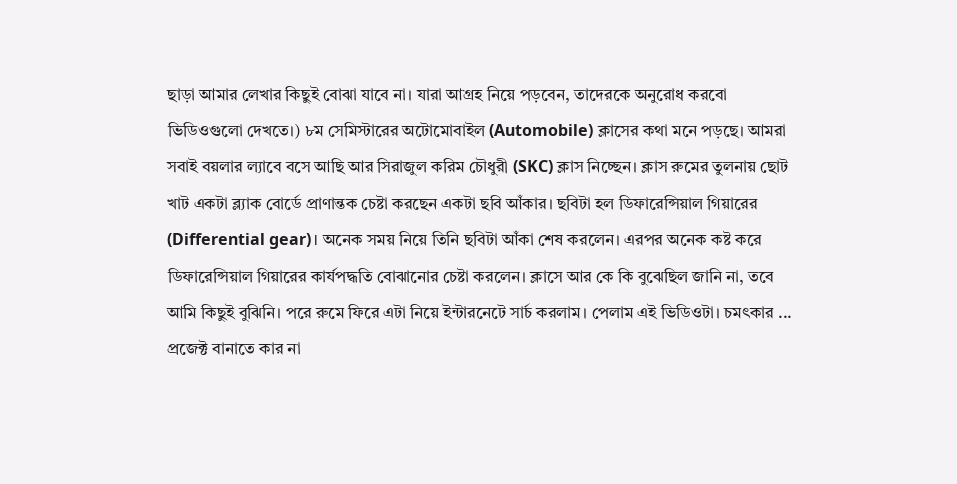ছাড়া আমার লেখার কিছুই বোঝা যাবে না। যারা আগ্রহ নিয়ে পড়বেন, তাদেরকে অনুরোধ করবো ভিডিওগুলো দেখতে।) ৮ম সেমিস্টারের অটোমোবাইল (Automobile) ক্লাসের কথা মনে পড়ছে। আমরা সবাই বয়লার ল্যাবে বসে আছি আর সিরাজুল করিম চৌধুরী (SKC) ক্লাস নিচ্ছেন। ক্লাস রুমের তুলনায় ছোট খাট একটা ব্ল্যাক বোর্ডে প্রাণান্তক চেষ্টা করছেন একটা ছবি আঁকার। ছবিটা হল ডিফারেন্সিয়াল গিয়ারের (Differential gear)। অনেক সময় নিয়ে তিনি ছবিটা আঁকা শেষ করলেন। এরপর অনেক কষ্ট করে ডিফারেন্সিয়াল গিয়ারের কার্যপদ্ধতি বোঝানোর চেষ্টা করলেন। ক্লাসে আর কে কি বুঝেছিল জানি না, তবে আমি কিছুই বুঝিনি। পরে রুমে ফিরে এটা নিয়ে ইন্টারনেটে সার্চ করলাম। পেলাম এই ভিডিওটা। চমৎকার ...
প্রজেক্ট বানাতে কার না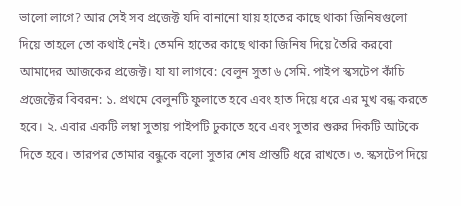ভালো লাগে? আর সেই সব প্রজেক্ট যদি বানানো যায় হাতের কাছে থাকা জিনিষগুলো দিয়ে তাহলে তো কথাই নেই। তেমনি হাতের কাছে থাকা জিনিষ দিয়ে তৈরি করবো আমাদের আজকের প্রজেক্ট। যা যা লাগবে: বেলুন সুতা ৬ সেমি. পাইপ স্কসটেপ কাঁচি প্রজেক্টের বিবরন: ১. প্রথমে বেলুনটি ফুলাতে হবে এবং হাত দিয়ে ধরে এর মুখ বন্ধ করতে হবে। ২. এবার একটি লম্বা সুতায় পাইপটি ঢুকাতে হবে এবং সুতার শুরুর দিকটি আটকে দিতে হবে। তারপর তোমার বন্ধুকে বলো সুতার শেষ প্রান্তটি ধরে রাখতে। ৩. স্কসটেপ দিয়ে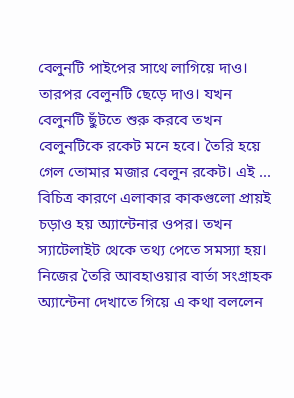বেলুনটি পাইপের সাথে লাগিয়ে দাও। তারপর বেলুনটি ছেড়ে দাও। যখন বেলুনটি ছুঁটতে শুরু করবে তখন বেলুনটিকে রকেট মনে হবে। তৈরি হয়ে গেল তোমার মজার বেলুন রকেট। এই ...
বিচিত্র কারণে এলাকার কাকগুলো প্রায়ই চড়াও হয় অ্যান্টেনার ওপর। তখন স্যাটেলাইট থেকে তথ্য পেতে সমস্যা হয়। নিজের তৈরি আবহাওয়ার বার্তা সংগ্রাহক অ্যান্টেনা দেখাতে গিয়ে এ কথা বললেন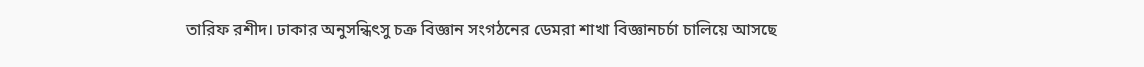তারিফ রশীদ। ঢাকার অনুসন্ধিৎসু চক্র বিজ্ঞান সংগঠনের ডেমরা শাখা বিজ্ঞানচর্চা চালিয়ে আসছে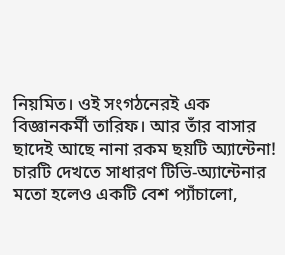নিয়মিত। ওই সংগঠনেরই এক বিজ্ঞানকর্মী তারিফ। আর তাঁর বাসার ছাদেই আছে নানা রকম ছয়টি অ্যান্টেনা! চারটি দেখতে সাধারণ টিভি-অ্যান্টেনার মতো হলেও একটি বেশ প্যাঁচালো,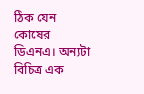ঠিক যেন কোষের ডিএনএ। অন্যটা বিচিত্র এক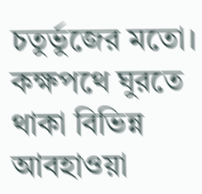চতুর্ভুজের মতো। কক্ষপথে ঘুরতে থাকা বিভিন্ন আবহাওয়া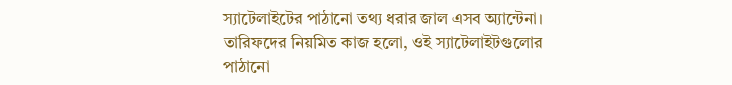স্যাটেলাইটের পাঠানো তথ্য ধরার জাল এসব অ্যান্টেনা। তারিফদের নিয়মিত কাজ হলো, ওই স্যাটেলাইটগুলোর পাঠানো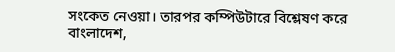সংকেত নেওয়া। তারপর কম্পিউটারে বিশ্লেষণ করে বাংলাদেশ,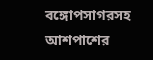বঙ্গোপসাগরসহ আশপাশের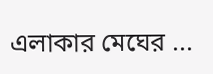এলাকার মেঘের ...